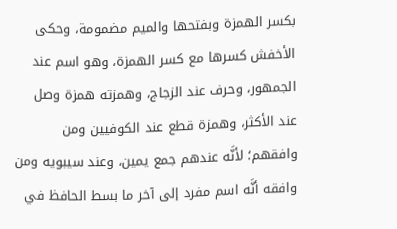بكسر الهمزة وبفتحها والميم مضمومة، وحكى الأخفش كسرها مع كسر الهمزة، وهو اسم عند الجمهور، وحرف عند الزجاج، وهمزته همزة وصل عند الأكثر، وهمزة قطع عند الكوفيين ومن وافقهم؛ لأنَّه عندهم جمع يمين، وعند سيبويه ومن وافقه أنَّه اسم مفرد إلى آخر ما بسط الحافظ في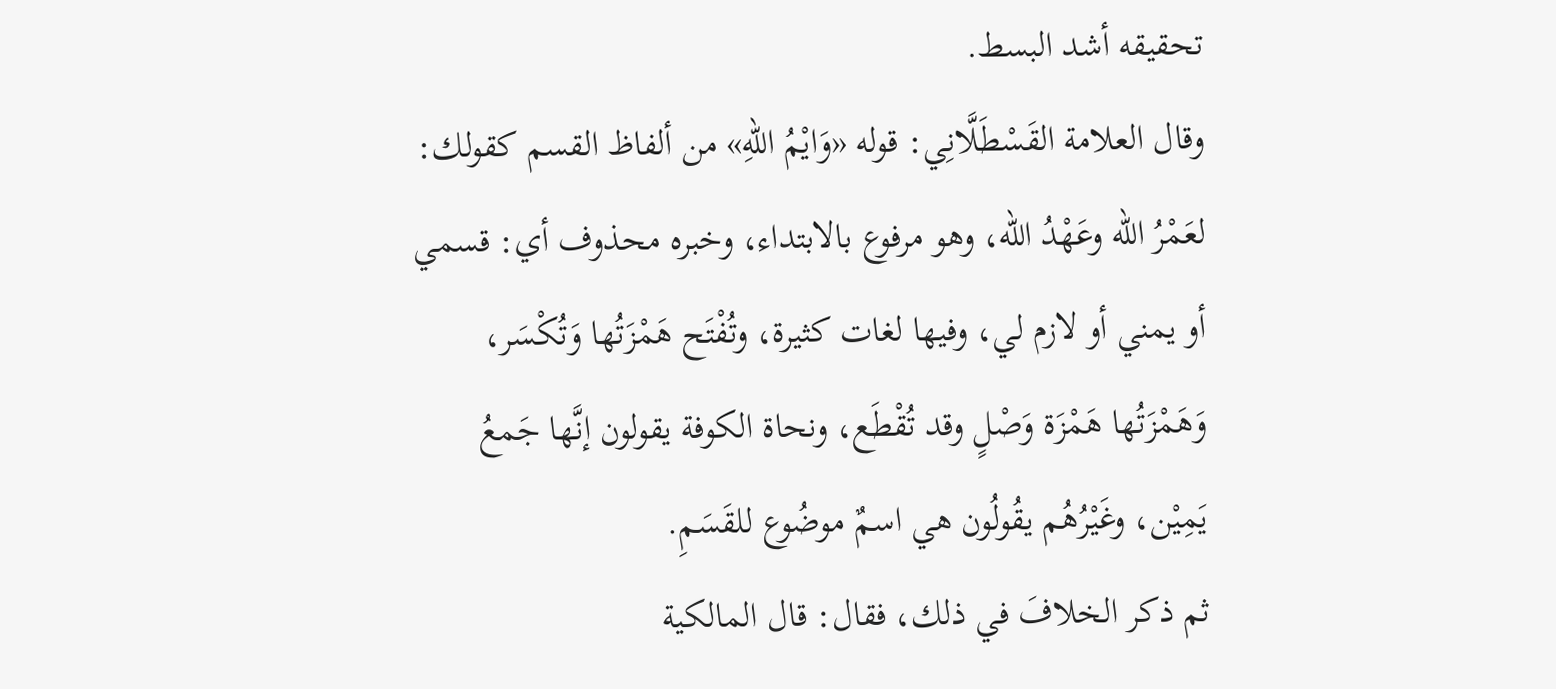تحقيقه أشد البسط.
وقال العلامة القَسْطَلَّانِي: قوله «وَايْمُ اللهِ» من ألفاظ القسم كقولك: لعَمْرُ الله وعَهْدُ الله، وهو مرفوع بالابتداء، وخبره محذوف أي: قسمي أو يمني أو لازم لي، وفيها لغات كثيرة، وتُفْتَح هَمْزَتُها وَتُكْسَر، وَهَمْزَتُها هَمْزَة وَصْلٍ وقد تُقْطَع، ونحاة الكوفة يقولون إنَّها جَمعُ يَمِيْن، وغَيْرُهُم يقُولُون هي اسمٌ موضُوع للقَسَمِ.
ثم ذكر الخلافَ في ذلك، فقال: قال المالكية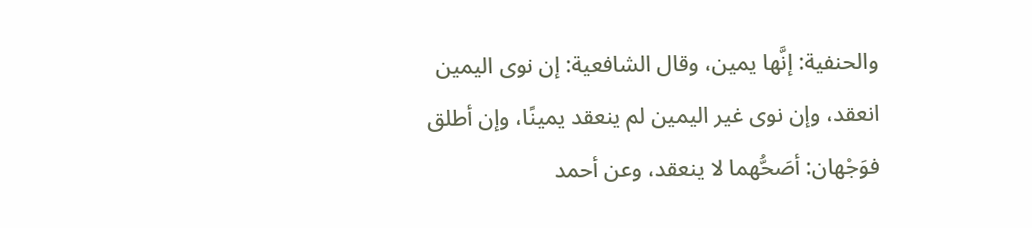والحنفية: إنَّها يمين، وقال الشافعية: إن نوى اليمين انعقد، وإن نوى غير اليمين لم ينعقد يمينًا، وإن أطلق فوَجْهان: أصَحُّهما لا ينعقد، وعن أحمد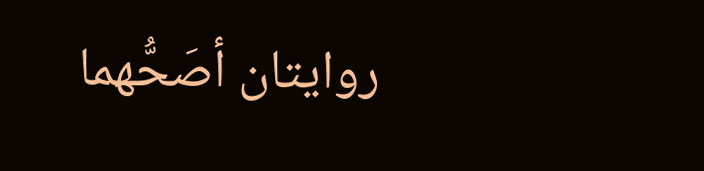روايتان أصَحُّهما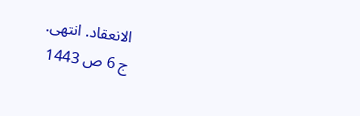الانعقاد. انتهى.
ج 6 ص 1443